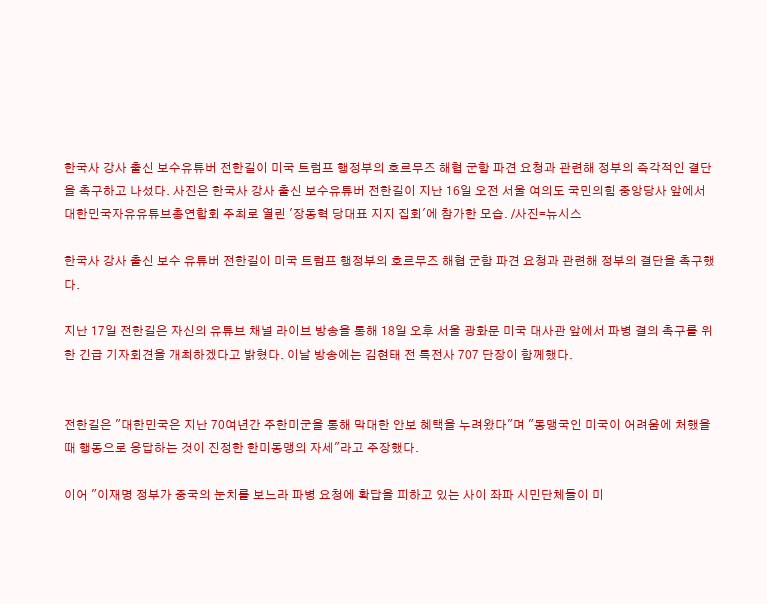한국사 강사 출신 보수유튜버 전한길이 미국 트럼프 행정부의 호르무즈 해협 군함 파견 요청과 관련해 정부의 즉각적인 결단을 촉구하고 나섰다. 사진은 한국사 강사 출신 보수유튜버 전한길이 지난 16일 오전 서울 여의도 국민의힘 중앙당사 앞에서 대한민국자유유튜브총연합회 주최로 열린 '장동혁 당대표 지지 집회'에 참가한 모습. /사진=뉴시스

한국사 강사 출신 보수 유튜버 전한길이 미국 트럼프 행정부의 호르무즈 해협 군함 파견 요청과 관련해 정부의 결단을 촉구했다.

지난 17일 전한길은 자신의 유튜브 채널 라이브 방송을 통해 18일 오후 서울 광화문 미국 대사관 앞에서 파병 결의 촉구를 위한 긴급 기자회견을 개최하겠다고 밝혔다. 이날 방송에는 김현태 전 특전사 707 단장이 함께했다.


전한길은 "대한민국은 지난 70여년간 주한미군을 통해 막대한 안보 혜택을 누려왔다"며 "동맹국인 미국이 어려움에 처했을 때 행동으로 응답하는 것이 진정한 한미동맹의 자세"라고 주장했다.

이어 "이재명 정부가 중국의 눈치를 보느라 파병 요청에 확답을 피하고 있는 사이 좌파 시민단체들이 미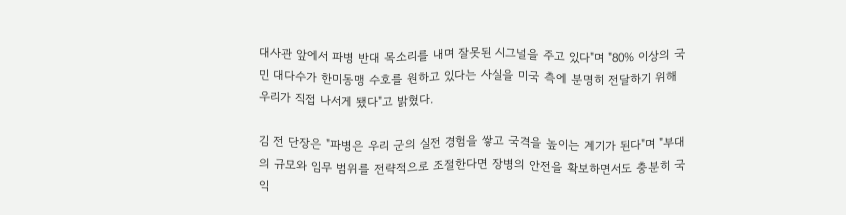대사관 앞에서 파병 반대 목소리를 내며 잘못된 시그널을 주고 있다"며 "80% 이상의 국민 대다수가 한미동맹 수호를 원하고 있다는 사실을 미국 측에 분명히 전달하기 위해 우리가 직접 나서게 됐다"고 밝혔다.

김 전 단장은 "파병은 우리 군의 실전 경험을 쌓고 국격을 높이는 계기가 된다"며 "부대의 규모와 임무 범위를 전략적으로 조절한다면 장병의 안전을 확보하면서도 충분히 국익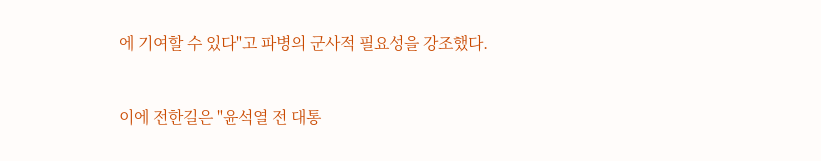에 기여할 수 있다"고 파병의 군사적 필요성을 강조했다.


이에 전한길은 "윤석열 전 대통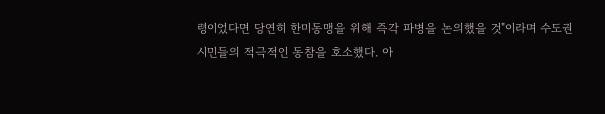령이었다면 당연히 한미동맹을 위해 즉각 파병을 논의했을 것"이라며 수도권 시민들의 적극적인 동참을 호소했다. 아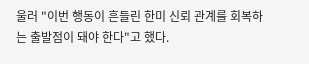울러 "이번 행동이 흔들린 한미 신뢰 관계를 회복하는 출발점이 돼야 한다"고 했다.